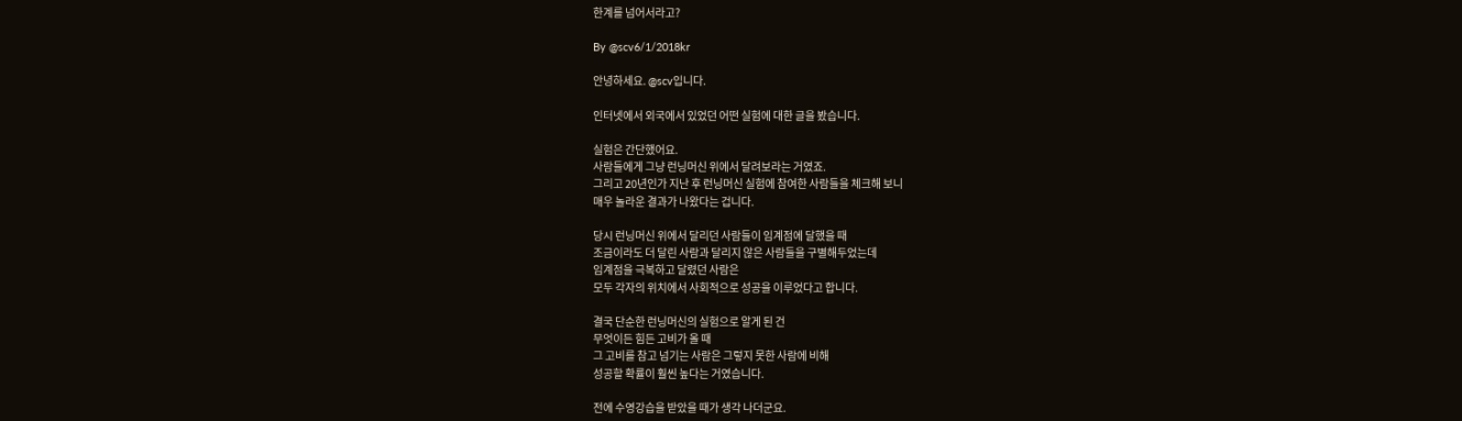한계를 넘어서라고?

By @scv6/1/2018kr

안녕하세요. @scv입니다.

인터넷에서 외국에서 있었던 어떤 실험에 대한 글을 봤습니다.

실험은 간단했어요.
사람들에게 그냥 런닝머신 위에서 달려보라는 거였죠.
그리고 20년인가 지난 후 런닝머신 실험에 참여한 사람들을 체크해 보니
매우 놀라운 결과가 나왔다는 겁니다.

당시 런닝머신 위에서 달리던 사람들이 임계점에 달했을 때
조금이라도 더 달린 사람과 달리지 않은 사람들을 구별해두었는데
임계점을 극복하고 달렸던 사람은
모두 각자의 위치에서 사회적으로 성공을 이루었다고 합니다.

결국 단순한 런닝머신의 실험으로 알게 된 건
무엇이든 힘든 고비가 올 때
그 고비를 참고 넘기는 사람은 그렇지 못한 사람에 비해
성공할 확률이 훨씬 높다는 거였습니다.

전에 수영강습을 받았을 때가 생각 나더군요.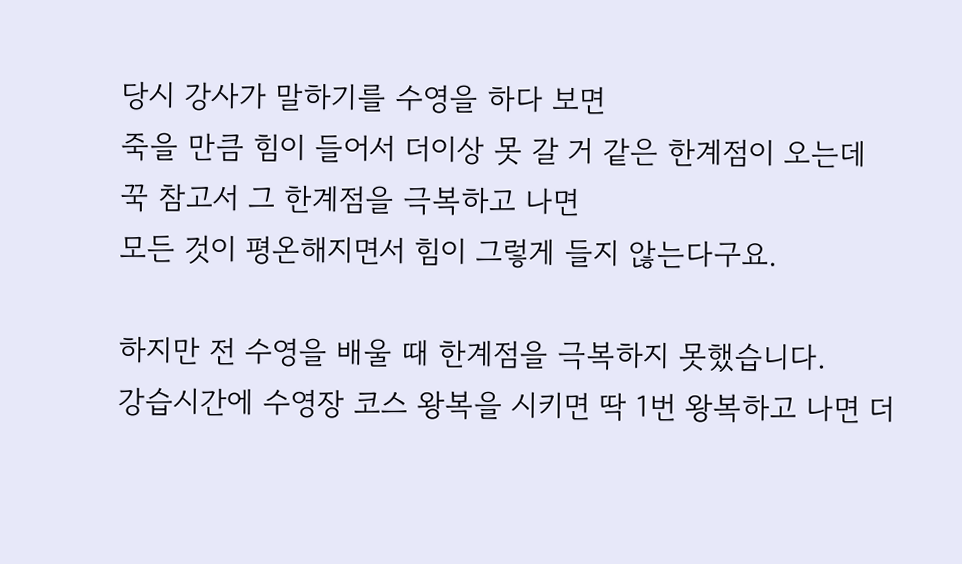당시 강사가 말하기를 수영을 하다 보면
죽을 만큼 힘이 들어서 더이상 못 갈 거 같은 한계점이 오는데
꾹 참고서 그 한계점을 극복하고 나면
모든 것이 평온해지면서 힘이 그렇게 들지 않는다구요.

하지만 전 수영을 배울 때 한계점을 극복하지 못했습니다.
강습시간에 수영장 코스 왕복을 시키면 딱 1번 왕복하고 나면 더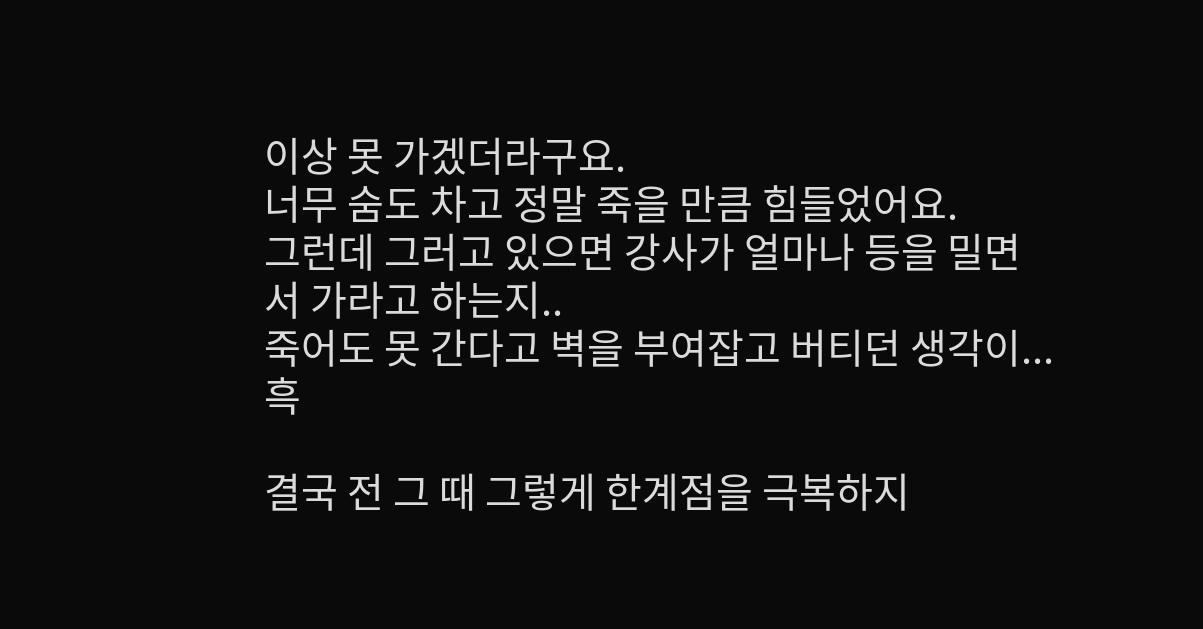이상 못 가겠더라구요.
너무 숨도 차고 정말 죽을 만큼 힘들었어요.
그런데 그러고 있으면 강사가 얼마나 등을 밀면서 가라고 하는지..
죽어도 못 간다고 벽을 부여잡고 버티던 생각이...흑

결국 전 그 때 그렇게 한계점을 극복하지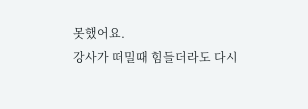못했어요.
강사가 떠밀때 힘들더라도 다시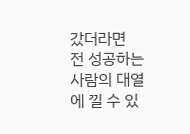갔더라면
전 성공하는 사람의 대열에 낄 수 있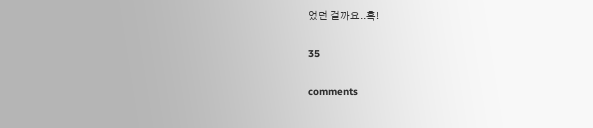었던 걸까요..흑!

35

comments